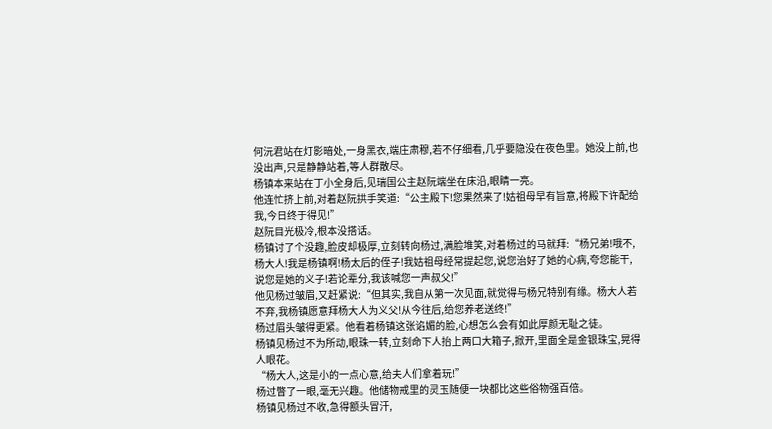何沅君站在灯影暗处,一身黑衣,端庄肃穆,若不仔细看,几乎要隐没在夜色里。她没上前,也没出声,只是静静站着,等人群散尽。
杨镇本来站在丁小全身后,见瑞国公主赵阮端坐在床沿,眼睛一亮。
他连忙挤上前,对着赵阮拱手笑道:“公主殿下!您果然来了!姑祖母早有旨意,将殿下许配给我,今日终于得见!”
赵阮目光极冷,根本没搭话。
杨镇讨了个没趣,脸皮却极厚,立刻转向杨过,满脸堆笑,对着杨过的马就拜:“杨兄弟!哦不,杨大人!我是杨镇啊!杨太后的侄子!我姑祖母经常提起您,说您治好了她的心病,夸您能干,说您是她的义子!若论辈分,我该喊您一声叔父!”
他见杨过皱眉,又赶紧说:“但其实,我自从第一次见面,就觉得与杨兄特别有缘。杨大人若不弃,我杨镇愿意拜杨大人为义父!从今往后,给您养老送终!”
杨过眉头皱得更紧。他看着杨镇这张谄媚的脸,心想怎么会有如此厚颜无耻之徒。
杨镇见杨过不为所动,眼珠一转,立刻命下人抬上两口大箱子,掀开,里面全是金银珠宝,晃得人眼花。
“杨大人,这是小的一点心意,给夫人们拿着玩!”
杨过瞥了一眼,毫无兴趣。他储物戒里的灵玉随便一块都比这些俗物强百倍。
杨镇见杨过不收,急得额头冒汗,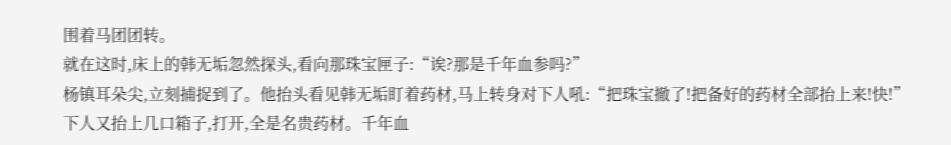围着马团团转。
就在这时,床上的韩无垢忽然探头,看向那珠宝匣子:“诶?那是千年血参吗?”
杨镇耳朵尖,立刻捕捉到了。他抬头看见韩无垢盯着药材,马上转身对下人吼:“把珠宝撤了!把备好的药材全部抬上来!快!”
下人又抬上几口箱子,打开,全是名贵药材。千年血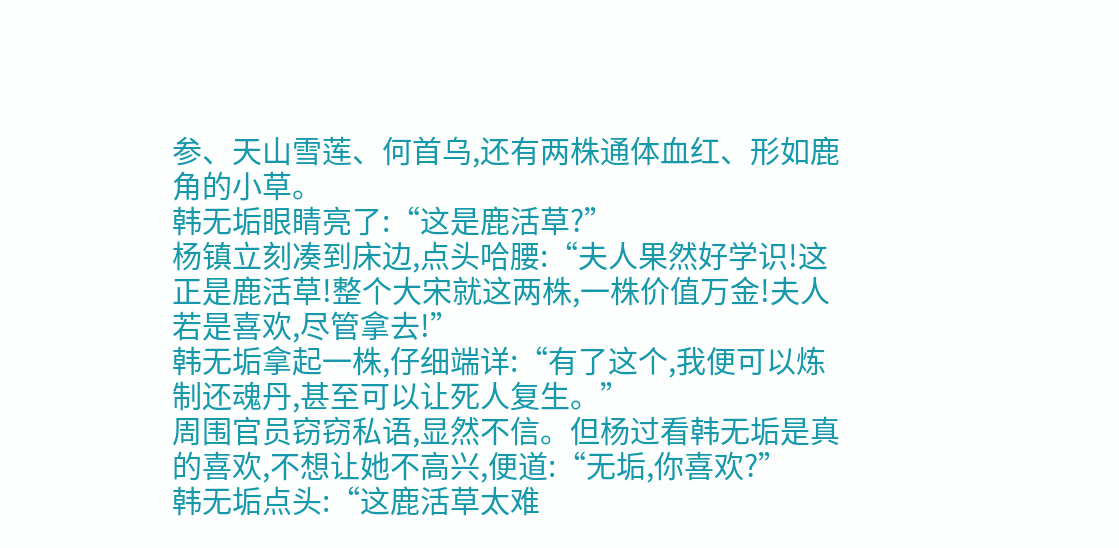参、天山雪莲、何首乌,还有两株通体血红、形如鹿角的小草。
韩无垢眼睛亮了:“这是鹿活草?”
杨镇立刻凑到床边,点头哈腰:“夫人果然好学识!这正是鹿活草!整个大宋就这两株,一株价值万金!夫人若是喜欢,尽管拿去!”
韩无垢拿起一株,仔细端详:“有了这个,我便可以炼制还魂丹,甚至可以让死人复生。”
周围官员窃窃私语,显然不信。但杨过看韩无垢是真的喜欢,不想让她不高兴,便道:“无垢,你喜欢?”
韩无垢点头:“这鹿活草太难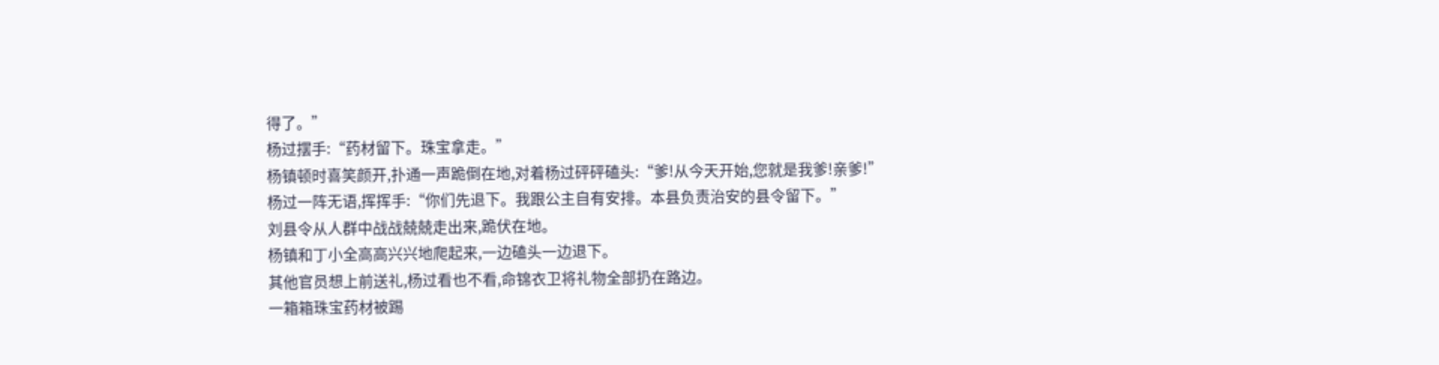得了。”
杨过摆手:“药材留下。珠宝拿走。”
杨镇顿时喜笑颜开,扑通一声跪倒在地,对着杨过砰砰磕头:“爹!从今天开始,您就是我爹!亲爹!”
杨过一阵无语,挥挥手:“你们先退下。我跟公主自有安排。本县负责治安的县令留下。”
刘县令从人群中战战兢兢走出来,跪伏在地。
杨镇和丁小全高高兴兴地爬起来,一边磕头一边退下。
其他官员想上前送礼,杨过看也不看,命锦衣卫将礼物全部扔在路边。
一箱箱珠宝药材被踢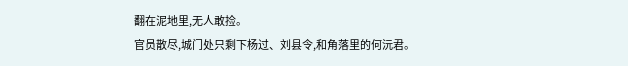翻在泥地里,无人敢捡。
官员散尽,城门处只剩下杨过、刘县令,和角落里的何沅君。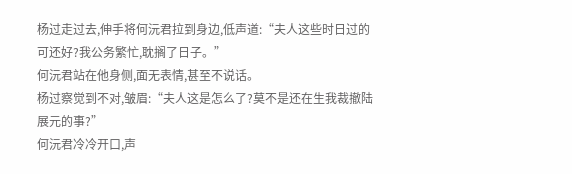杨过走过去,伸手将何沅君拉到身边,低声道:“夫人这些时日过的可还好?我公务繁忙,耽搁了日子。”
何沅君站在他身侧,面无表情,甚至不说话。
杨过察觉到不对,皱眉:“夫人这是怎么了?莫不是还在生我裁撤陆展元的事?”
何沅君冷冷开口,声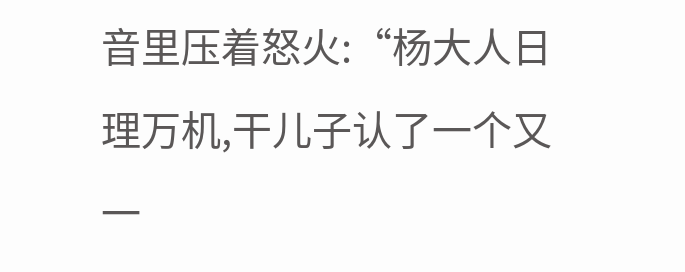音里压着怒火:“杨大人日理万机,干儿子认了一个又一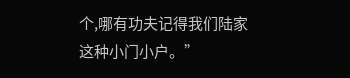个,哪有功夫记得我们陆家这种小门小户。”